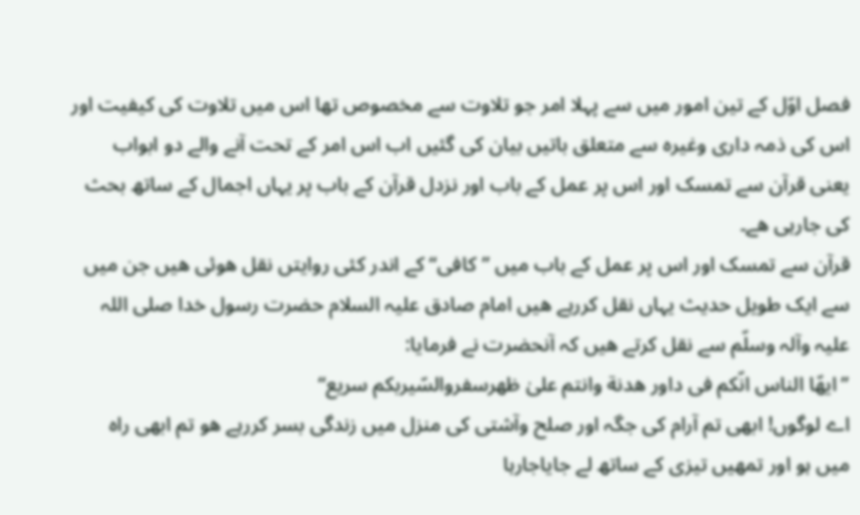فصل اوّل کے تین امور میں سے پہلا امر جو تلاوت سے مخصوص تھا اس میں تلاوت کی کیفیت اور اس کی ذمہ داری وغیرہ سے متعلق باتیں بیان کی گئیں اب اس امر کے تحت آنے والے دو ابواب یعنی قرآن سے تمسک اور اس پر عمل کے باب اور نزدل قرآن کے باب پر یہاں اجمال کے ساتھ بحث کی جارہی ھے۔
قرآن سے تمسک اور اس پر عمل کے باب میں ”کافی“ کے اندر کئی روایتں نقل ھوئی ھیں جن میں سے ایک طویل حدیث یہاں نقل کررہے ھیں امام صادق علیہ السلام حضرت رسول خدا صلی اللہ علیہ وآلہ وسلّم سے نقل کرتے ھیں کہ آنحضرت نے فرمایا:
”ایھّا الناس انّکم فی داور ھدنة وانتم علیٰ ظھرسفروالسّیربکم سریع“
اے لوگوں! ابھی تم آرام کی جگہ اور صلح وآشتی کی منزل میں زندگی بسر کررہے ھو تم ابھی راہ میں ہو اور تمھیں تیزی کے ساتھ لے جایاجارہا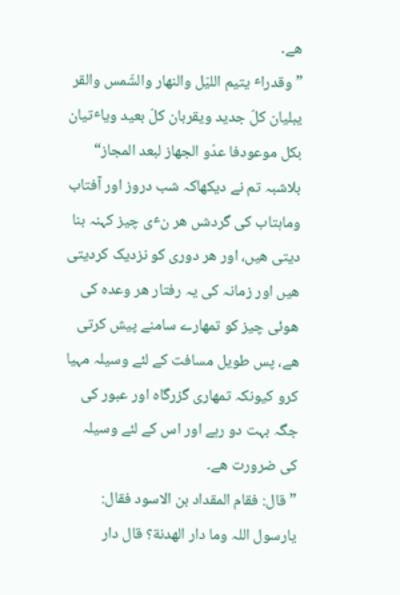ھے․
” وقدراٴ یتیم اللیّل والنھار والشّمس والقر یبلیان کلّ جدید ویقربان کلّ بعید ویاٴتیان بکل موعودفا عدّو الجھاز لبعد المجاز“
بلاشبہ تم نے دیکھاکہ شب دروز اور آفتاب وماہتاب کی گردشں ھر نٴی چیز کہنہ بنا دیتی ھیں، اور ھر دوری کو نزدیک کردیتی ھیں اور زمانہ کی یہ رفتار ھر وعدہ کی ھوئی چیز کو تمھارے سامنے پیش کرتی ھے، پس طویل مسافت کے لئے وسیلہ مہیا کرو کیونکہ تمھاری گزرگاہ اور عبور کی جگہ بہت دو رہے اور اس کے لئے وسیلہ کی ضرورت ھے۔
”قال: فقام المقداد بن الاسود فقال: یارسول اللہ وما دار الھدنة؟ قال دار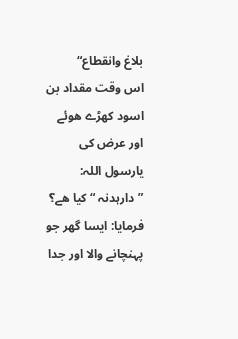بلاغ وانقطاع“
اس وقت مقداد بن اسود کھڑے ھوئے اور عرض کی یارسول اللہ: ”دارہدنہ “ کیا ھے؟ فرمایا: ایسا گھر جو پہنچانے والا اور جدا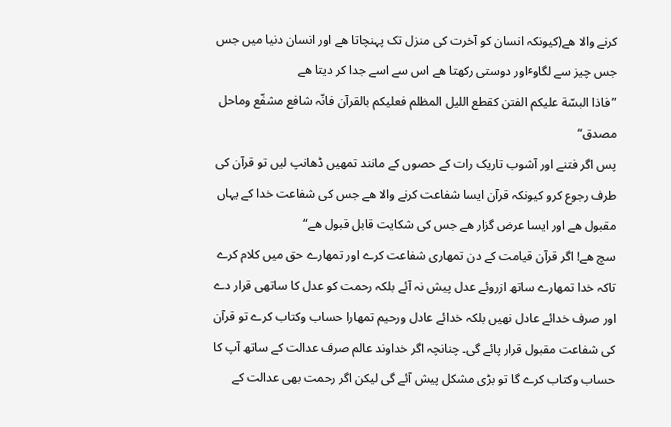کرنے والا ھے(کیونکہ انسان کو آخرت کی منزل تک پہنچاتا ھے اور انسان دنیا میں جس جس چیز سے لگاوٴاور دوستی رکھتا ھے اس سے اسے جدا کر دیتا ھے
”فاذا البسّة علیکم الفتن کقطع اللیل المظلم فعلیکم بالقرآن فانّہ شافع مشفّع وماحل مصدق“
پس اگر فتنے اور آشوب تاریک رات کے حصوں کے مانند تمھیں ڈھانپ لیں تو قرآن کی طرف رجوع کرو کیونکہ قرآن ایسا شفاعت کرنے والا ھے جس کی شفاعت خدا کے یہاں مقبول ھے اور ایسا عرض گزار ھے جس کی شکایت قابل قبول ھے“
سچ ھے! اگر قرآن قیامت کے دن تمھاری شفاعت کرے اور تمھارے حق میں کلام کرے تاکہ خدا تمھارے ساتھ ازروئے عدل پیش نہ آئے بلکہ رحمت کو عدل کا ساتھی قرار دے اور صرف خدائے عادل نھیں بلکہ خدائے عادل ورحیم تمھارا حساب وکتاب کرے تو قرآن کی شفاعت مقبول قرار پائے گی۔ چنانچہ اگر خداوند عالم صرف عدالت کے ساتھ آپ کا حساب وکتاب کرے گا تو بڑی مشکل پیش آئے گی لیکن اگر رحمت بھی عدالت کے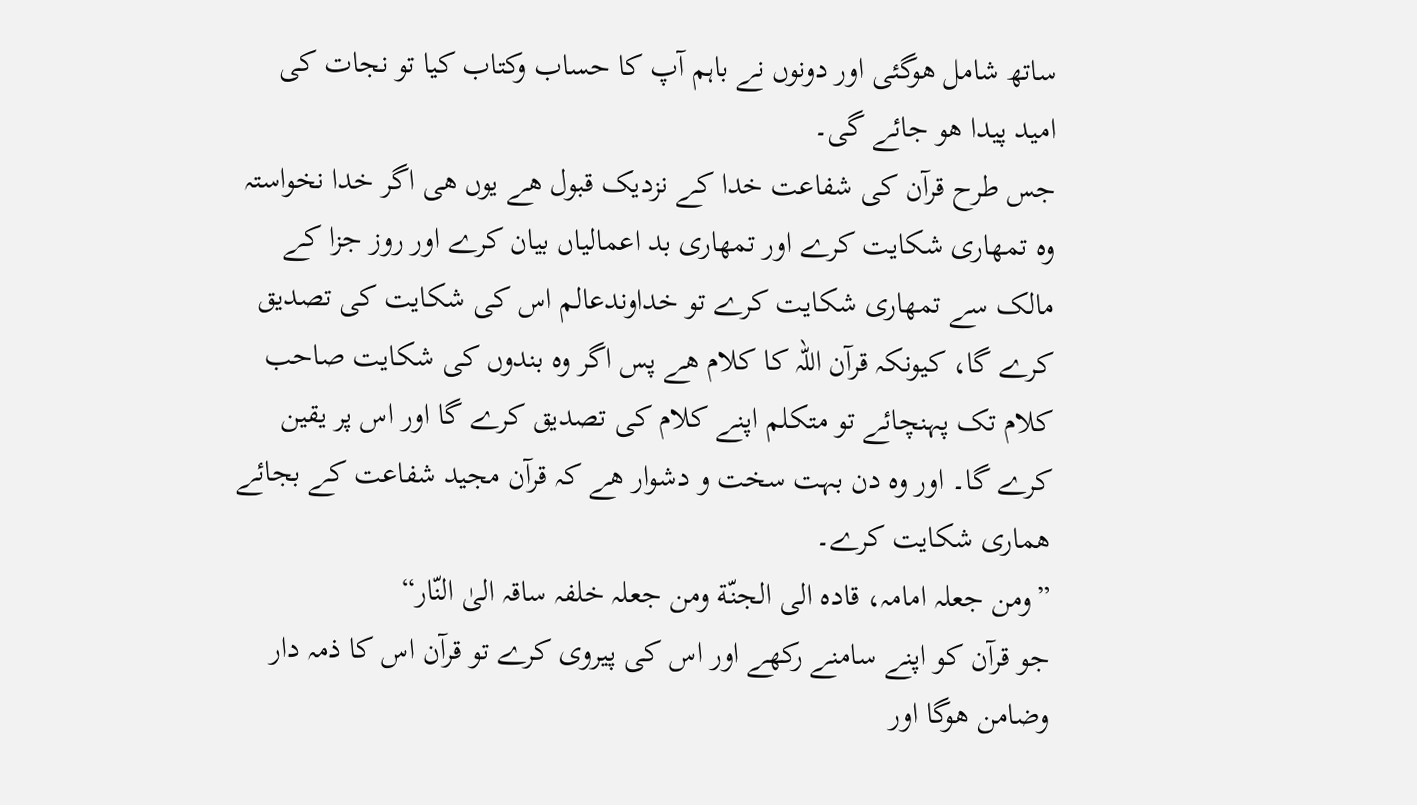ساتھ شامل ھوگئی اور دونوں نے باہم آپ کا حساب وکتاب کیا تو نجات کی امید پیدا ھو جائے گی۔
جس طرح قرآن کی شفاعت خدا کے نزدیک قبول ھے یوں ھی اگر خدا نخواستہ وہ تمھاری شکایت کرے اور تمھاری بد اعمالیاں بیان کرے اور روز جزا کے مالک سے تمھاری شکایت کرے تو خداوندعالم اس کی شکایت کی تصدیق کرے گا، کیونکہ قرآن اللہ کا کلام ھے پس اگر وہ بندوں کی شکایت صاحب کلام تک پہنچائے تو متکلم اپنے کلام کی تصدیق کرے گا اور اس پر یقین کرے گا۔ اور وہ دن بہت سخت و دشوار ھے کہ قرآن مجید شفاعت کے بجائے ھماری شکایت کرے۔
”ومن جعلہ امامہ، قادہ الی الجنّة ومن جعلہ خلفہ ساقہ الیٰ النّار“
جو قرآن کو اپنے سامنے رکھے اور اس کی پیروی کرے تو قرآن اس کا ذمہ دار وضامن ھوگا اور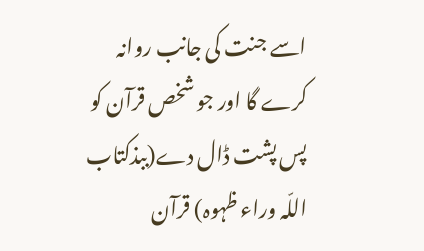اسے جنت کی جانب روانہ کرے گا اور جو شخص قرآن کو پس پشت ڈال دے(ببذکتاب اللّہ وراء ظہوہ) قرآن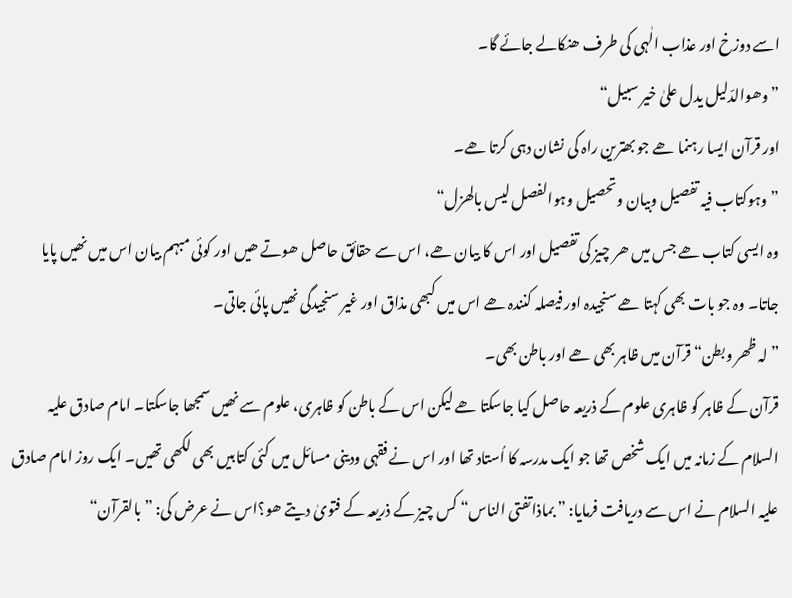اسے دوزخ اور عذاب الٰہی کی طرف ھنکالے جائے گا۔
” وھوالدّلیل یدل علیٰ خیر سبیل“
اور قرآن ایسا رہنما ھے جو بھترین راہ کی نشان دہی کرتا ھے۔
” وہوکتاب فیہ تفصیل وبیان وتحصیل وہوالفصل لیس بالھزل“
وہ ایسی کتاب ھے جس میں ھر چیز کی تفصیل اور اس کا بیان ھے، اس سے حقائق حاصل ھوتے ھیں اور کوئی مبہم بیان اس میں نھیں پایا جاتا۔ وہ جو بات بھی کہتا ھے سنجیدہ اور فیصلہ کنندہ ھے اس میں کبھی مذاق اور غیر سنجیدگی نھیں پائی جاتی۔
” لہ ظھر وبطن“ قرآن میں ظاہر بھی ھے اور باطن بھی۔
قرآن کے ظاہر کو ظاہری علوم کے ذریعہ حاصل کیا جاسکتا ھے لیکن اس کے باطن کو ظاہری، علوم سے نھیں سمجھا جاسکتا۔ امام صادق علیہ السلام کے زمانہ میں ایک شخص تھا جو ایک مدرسہ کا اُستاد تھا اور اس نے فقہی ودینی مسائل میں کئی کتابیں بھی لکھی تھیں۔ ایک روز امام صادق علیہ السلام نے اس سے دریافت فرمایا: ” بماذاتفتی الناس“ کس چیز کے ذریعہ کے فتویٰ دیتے ھو؟اس نے عرض کی: ”بالقرآن“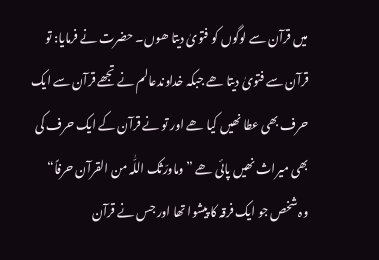میں قرآن سے لوگوں کو فتویٰ دیتا ھوں۔ حضرت نے فرمایا: تو قرآن سے فتویٰ دیتا ھے جبکہ خداوندعالم نے تجھے قرآن سے ایک حرف بھی عطا نھیں کیا ھے اور تو نے قرآن کے ایک حرف کی بھی میراث نھیں پائی ھے ” وماورّثک اللّٰہ من القرآن حرفاً“
وہ شخص جو ایک فرقہ کا پیشوا تھا اور جس نے قرآن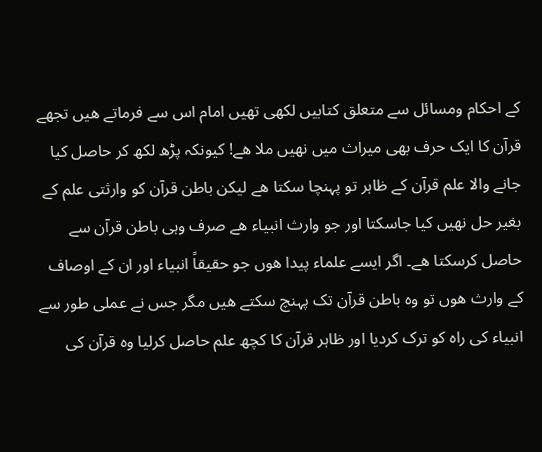کے احکام ومسائل سے متعلق کتابیں لکھی تھیں امام اس سے فرماتے ھیں تجھے قرآن کا ایک حرف بھی میراث میں نھیں ملا ھے! کیونکہ پڑھ لکھ کر حاصل کیا جانے والا علم قرآن کے ظاہر تو پہنچا سکتا ھے لیکن باطن قرآن کو وارثتی علم کے بغیر حل نھیں کیا جاسکتا اور جو وارث انبیاء ھے صرف وہی باطن قرآن سے حاصل کرسکتا ھے۔ اگر ایسے علماء پیدا ھوں جو حقیقاً انبیاء اور ان کے اوصاف کے وارث ھوں تو وہ باطن قرآن تک پہنچ سکتے ھیں مگر جس نے عملی طور سے انبیاء کی راہ کو ترک کردیا اور ظاہر قرآن کا کچھ علم حاصل کرلیا وہ قرآن کی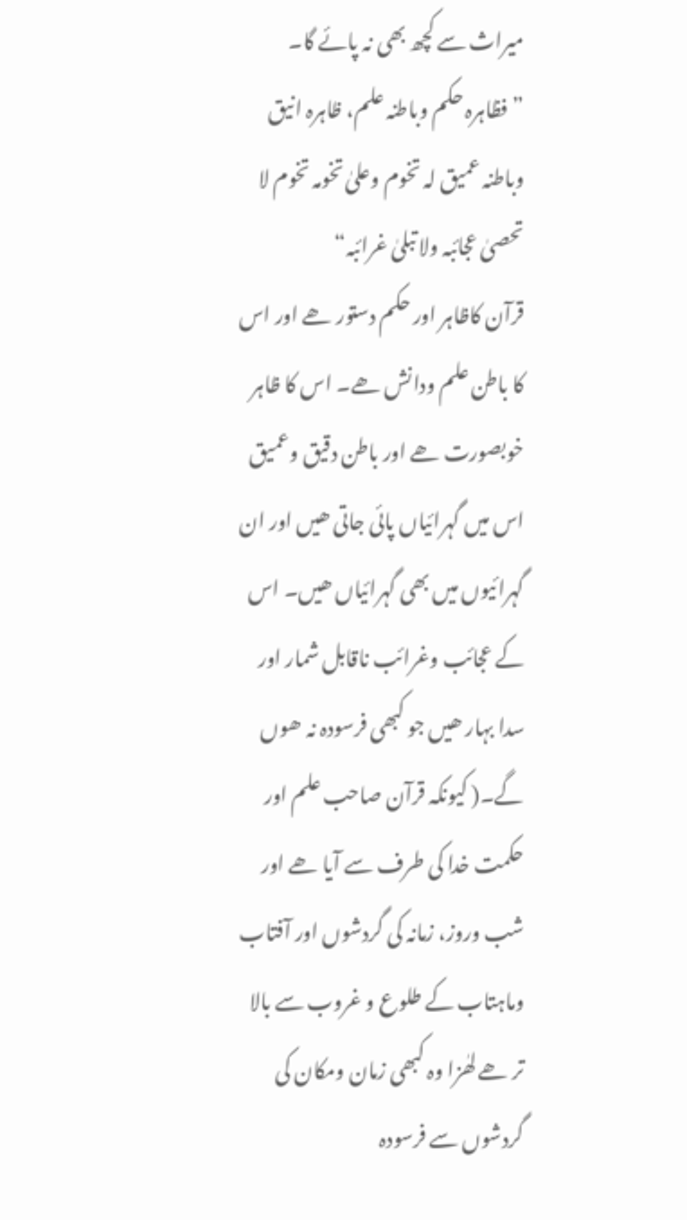میراث سے کچھ بھی نہ پائے گا۔
”فظاہرہ حکم وباطنہ علم، ظاہرہ انیق وباطنہ عمیق لہ تخوم وعلیٰ تخومہ تخوم لا تحصیٰ عجائبہ ولا تبلیٰ غرائبہ“
قرآن کاظاہر اور حکم دستور ھے اور اس کا باطن علم ودانش ھے۔ اس کا ظاہر خوبصورت ھے اور باطن دقیق وعمیق اس میں گہرائیاں پائی جاتی ھیں اور ان گہرائیوں میں بھی گہرائیاں ھیں۔ اس کے عجائب وغرائب ناقابل شمار اور سدا بہار ھیں جو کبھی فرسودہ نہ ھوں گے۔( کیونکہ قرآن صاحب علم اور حکمت خدا کی طرف سے آیا ھے اور شب وروز، زمانہ کی گردشوں اور آفتاب وماہتاب کے طلوع و غروب سے بالا تر ھے لھٰزا وہ کبھی زمان ومکان کی گردشوں سے فرسودہ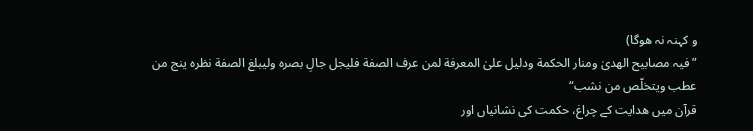و کہنہ نہ ھوگا)
” فیہ مصابیح الھدیٰ ومنار الحکمة ودلیل علیٰ المعرفة لمن عرف الصفة فلیجل جالِ بصرہ ولیبلغ الصفة نظرہ ینج من عطب ویتخلّص من نشب“
قرآن میں ھدایت کے چراغ، حکمت کی نشانیاں اور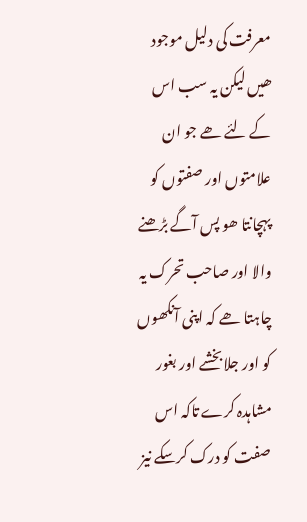معرفت کی دلیل موجود ھیں لیکن یہ سب اس کے لئے ھے جو ان علامتوں اور صفتوں کو پہچانتا ھو پس آگے بڑھنے والا اور صاحب تحرک یہ چاہتا ھے کہ اپنی آنکھوں کو اور جلابخشے اور بغور مشاہدہ کرے تاکہ اس صفت کو درک کرسکے نیز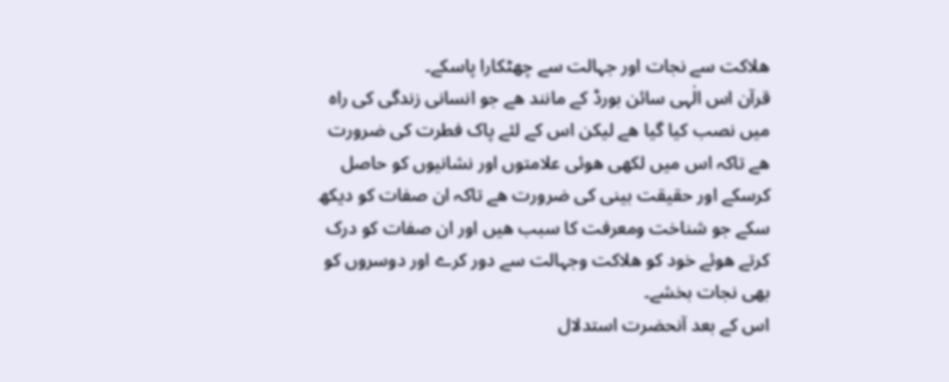ھلاکت سے نجات اور جہالت سے چھٹکارا پاسکے۔
قرآن اس الٰہی سائن بورڈ کے مانند ھے جو انسانی زندگی کی راہ میں نصب کیا گیا ھے لیکن اس کے لئے پاک فطرت کی ضرورت ھے تاکہ اس میں لکھی ھوئی علامتوں اور نشانیوں کو حاصل کرسکے اور حقیقت بینی کی ضرورت ھے تاکہ ان صفات کو دیکھ سکے جو شناخت ومعرفت کا سبب ھیں اور ان صفات کو درک کرتے ھوئے خود کو ھلاکت وجہالت سے دور کرے اور دوسروں کو بھی نجات بخشے۔
اس کے بعد آنحضرت استدلال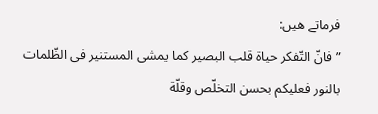فرماتے ھیں:
” فانّ التّفکر حیاة قلب البصیر کما یمشی المستنیر فی الظّلمات بالنور فعلیکم بحسن التخلّص وقلّة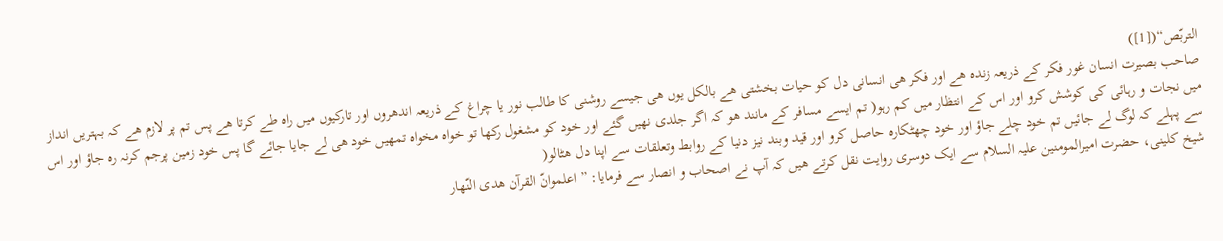التربّص“([1])
صاحب بصیرت انسان غور فکر کے ذریعہ زندہ ھے اور فکر ھی انسانی دل کو حیات بخشتی ھے بالکل یوں ھی جیسے روشنی کا طالب نور یا چراغ کے ذریعہ اندھروں اور تارکیوں میں راہ طے کرتا ھے پس تم پر لازم ھے کہ بہتریں انداز میں نجات و رہائی کی کوشش کرو اور اس کے انتظار میں کم رہو( تم ایسے مسافر کے مانند ھو کہ اگر جلدی نھیں گئے اور خود کو مشغول رکھا تو خواہ مخواہ تمھیں خود ھی لے جایا جائے گا پس خود زمین پرجم کرنہ رہ جاؤ اور اس سے پہلے کہ لوگ لے جائیں تم خود چلے جاؤ اور خود چھٹکارہ حاصل کرو اور قید وبند نیز دنیا کے روابط وتعلقات سے اپنا دل ھٹالو(
شیخ کلینی، حضرت امیرالمومنین علیہ السلام سے ایک دوسری روایت نقل کرتے ھیں کہ آپ نے اصحاب و انصار سے فرمایا: ” اعلموانّ القرآن ھدی النّھار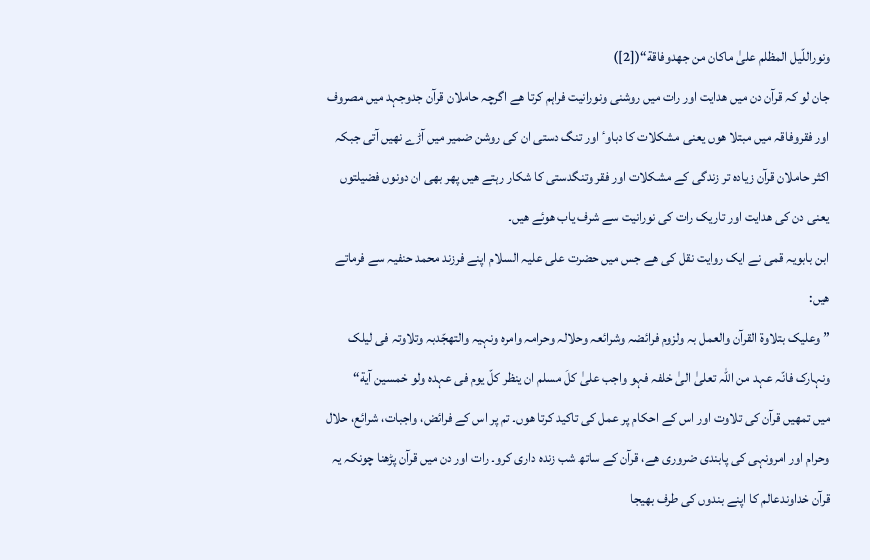ونوراللّیل المظلم علیٰ ماکان من جھدوفاقة“([2])
جان لو کہ قرآن دن میں ھدایت اور رات میں روشنی ونورانیت فراہم کرتا ھے اگرچہ حاملان قرآن جدوجہد میں مصروف اور فقروفاقہ میں مبتلا ھوں یعنی مشکلات کا دباوٴ اور تنگ دستی ان کی روشن ضمیر میں آڑے نھیں آتی جبکہ اکثر حاملان قرآن زیادہ تر زندگی کے مشکلات اور فقر وتنگدستی کا شکار رہتے ھیں پھر بھی ان دونوں فضیلتوں یعنی دن کی ھدایت اور تاریک رات کی نورانیت سے شرف یاب ھوئے ھیں۔
ابن بابویہ قمی نے ایک روایت نقل کی ھے جس میں حضرت علی علیہ السلام اپنے فرزند محمد حنفیہ سے فرماتے ھیں:
” وعلیک بتلاوة القرآن والعمل بہ ولزوم فرائضہ وشرائعہ وحلالہ وحرامہ وامرہ ونہیہ والتھجّدبہ وتلاوتہ فی لیلک ونہارک فانّہ عہد من اللّہ تعلیٰ الیٰ خلفہ فہو واجب علیٰ کلَ مسلم ان ینظر کلّ یوم فی عہدہ ولو خمسین آیة“
میں تمھیں قرآن کی تلاوت اور اس کے احکام پر عمل کی تاکید کرتا ھوں۔ تم پر اس کے فرائض، واجبات، شرائع، حلال وحرام اور امرونہی کی پابندی ضروری ھے، قرآن کے ساتھ شب زندہ داری کرو۔ رات اور دن میں قرآن پڑھنا چونکہ یہ قرآن خداوندعالم کا اپنے بندوں کی طرف بھیجا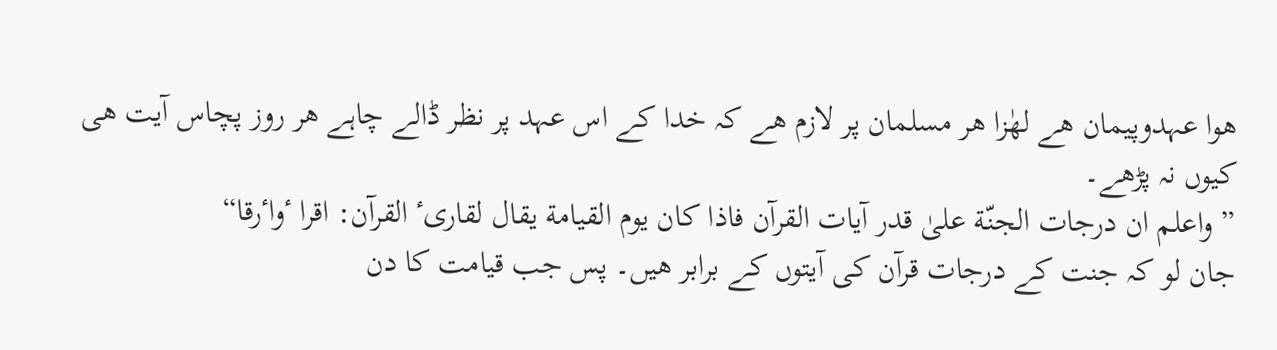ھوا عہدوپیمان ھے لھٰزا ھر مسلمان پر لازم ھے کہ خدا کے اس عہد پر نظر ڈالے چاہے ھر روز پچاس آیت ھی کیوں نہ پڑھے۔
” واعلم ان درجات الجنّة علیٰ قدر آیات القرآن فاذا کان یوم القیامة یقال لقاریٴ القرآن: اقرا ٴواٴرقا“
جان لو کہ جنت کے درجات قرآن کی آیتوں کے برابر ھیں۔ پس جب قیامت کا دن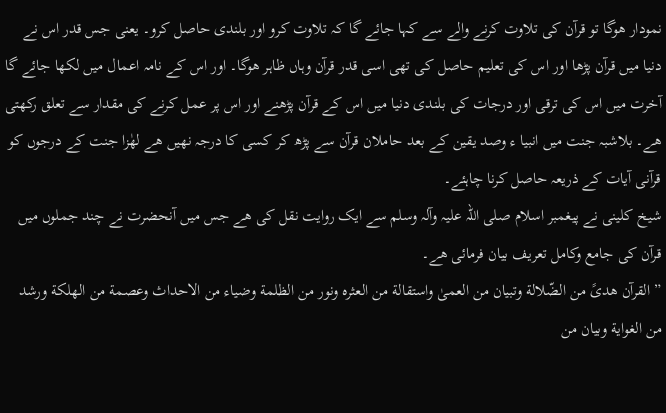نمودار ھوگا تو قرآن کی تلاوت کرنے والے سے کہا جائے گا کہ تلاوت کرو اور بلندی حاصل کرو۔ یعنی جس قدر اس نے دنیا میں قرآن پڑھا اور اس کی تعلیم حاصل کی تھی اسی قدر قرآن وہاں ظاہر ھوگا۔ اور اس کے نامہ اعمال میں لکھا جائے گا آخرت میں اس کی ترقی اور درجات کی بلندی دنیا میں اس کے قرآن پڑھنے اور اس پر عمل کرنے کی مقدار سے تعلق رکھتی ھے۔ بلاشبہ جنت میں انبیا ء وصد یقین کے بعد حاملان قرآن سے پڑھ کر کسی کا درجہ نھیں ھے لھٰزا جنت کے درجوں کو قرآنی آیات کے ذریعہ حاصل کرنا چاہئے۔
شیخ کلینی نے پیغمبر اسلام صلی اللہ علیہ وآلہ وسلم سے ایک روایت نقل کی ھے جس میں آنحضرت نے چند جملوں میں قرآن کی جامع وکامل تعریف بیان فرمائی ھے۔
” القرآن ھدیً من الضّلالة وتبیان من العمیٰ واستقالة من العثرہ ونور من الظلمة وضیاء من الاحداث وعصمة من الھلکة ورشد من الغوایة وبیان من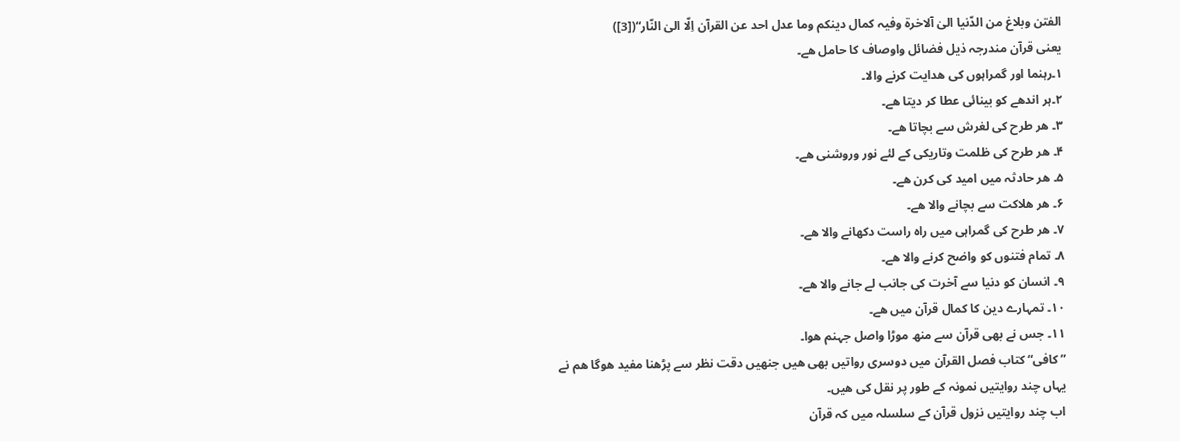الفتن وبلاغ من الدّنیا الیٰ آلاخرة وفیہ کمال دینکم وما عدل احد عن القرآن اِلّا الیٰ النّار“([3])
یعنی قرآن مندرجہ ذیل فضائل واوصاف کا حامل ھے۔
۱۔رہنما اور گمراہوں کی ھدایت کرنے والا۔
۲۔ہر اندھے کو بینائی عطا کر دیتا ھے۔
۳۔ ھر طرح کی لغرش سے بچاتا ھے۔
۴۔ ھر طرح کی ظلمت وتاریکی کے لئے نور وروشنی ھے۔
۵۔ ھر حادثہ میں امید کی کرن ھے۔
۶۔ ھر ھلاکت سے بچانے والا ھے۔
۷۔ ھر طرح کی گمراہی میں راہ راست دکھانے والا ھے۔
۸۔ تمام فتنوں کو واضح کرنے والا ھے۔
۹۔ انسان کو دنیا سے آخرت کی جانب لے جانے والا ھے۔
۱۰۔ تمہارے دین کا کمال قرآن میں ھے۔
۱۱۔ جس نے بھی قرآن سے منھ موڑا واصل جہنم ھوا۔
” کافی“ کتاب فصل القرآن میں دوسری رواتیں بھی ھیں جنھیں دقت نظر سے پڑھنا مفید ھوگا ھم نے یہاں چند روایتیں نمونہ کے طور پر نقل کی ھیں۔
اب چند روایتیں نزول قرآن کے سلسلہ میں کہ قرآن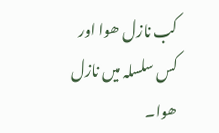کب نازل ھوا اور کس سلسلہ میں نازل ھوا۔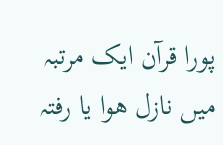پورا قرآن ایک مرتبہ میں نازل ھوا یا رفتہ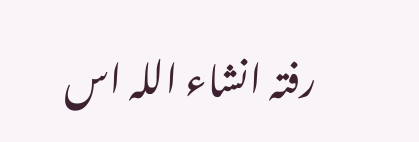رفتہ انشاء اللہ اس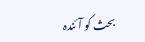بحث کو آئندہ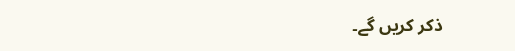ذکر کریں گے۔